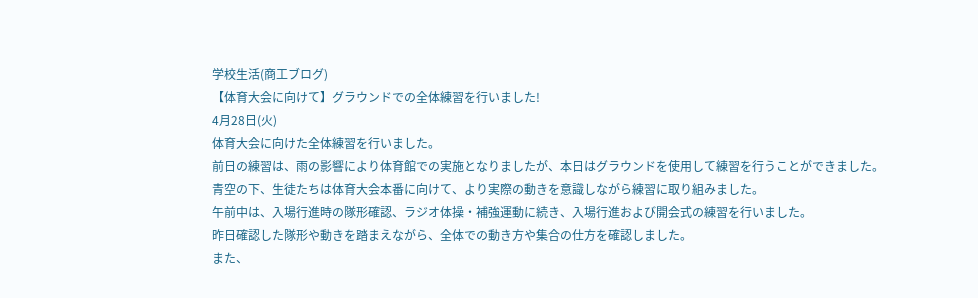学校生活(商工ブログ)
【体育大会に向けて】グラウンドでの全体練習を行いました!
4月28日(火)
体育大会に向けた全体練習を行いました。
前日の練習は、雨の影響により体育館での実施となりましたが、本日はグラウンドを使用して練習を行うことができました。
青空の下、生徒たちは体育大会本番に向けて、より実際の動きを意識しながら練習に取り組みました。
午前中は、入場行進時の隊形確認、ラジオ体操・補強運動に続き、入場行進および開会式の練習を行いました。
昨日確認した隊形や動きを踏まえながら、全体での動き方や集合の仕方を確認しました。
また、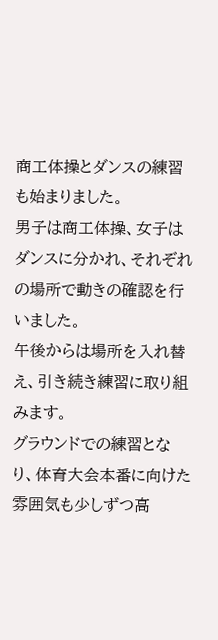商工体操とダンスの練習も始まりました。
男子は商工体操、女子はダンスに分かれ、それぞれの場所で動きの確認を行いました。
午後からは場所を入れ替え、引き続き練習に取り組みます。
グラウンドでの練習となり、体育大会本番に向けた雰囲気も少しずつ高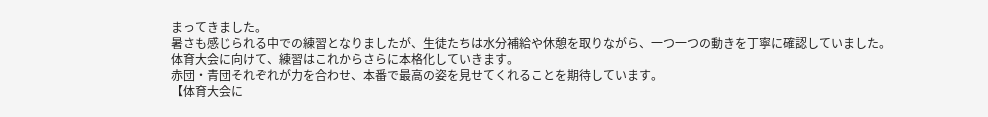まってきました。
暑さも感じられる中での練習となりましたが、生徒たちは水分補給や休憩を取りながら、一つ一つの動きを丁寧に確認していました。
体育大会に向けて、練習はこれからさらに本格化していきます。
赤団・青団それぞれが力を合わせ、本番で最高の姿を見せてくれることを期待しています。
【体育大会に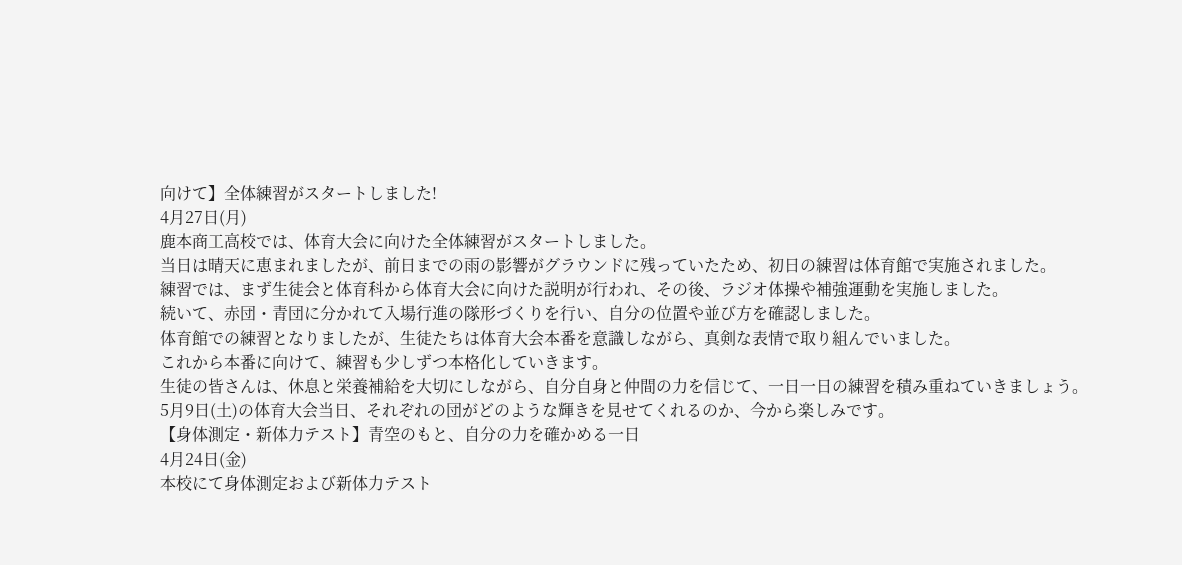向けて】全体練習がスタートしました!
4月27日(月)
鹿本商工高校では、体育大会に向けた全体練習がスタートしました。
当日は晴天に恵まれましたが、前日までの雨の影響がグラウンドに残っていたため、初日の練習は体育館で実施されました。
練習では、まず生徒会と体育科から体育大会に向けた説明が行われ、その後、ラジオ体操や補強運動を実施しました。
続いて、赤団・青団に分かれて入場行進の隊形づくりを行い、自分の位置や並び方を確認しました。
体育館での練習となりましたが、生徒たちは体育大会本番を意識しながら、真剣な表情で取り組んでいました。
これから本番に向けて、練習も少しずつ本格化していきます。
生徒の皆さんは、休息と栄養補給を大切にしながら、自分自身と仲間の力を信じて、一日一日の練習を積み重ねていきましょう。
5月9日(土)の体育大会当日、それぞれの団がどのような輝きを見せてくれるのか、今から楽しみです。
【身体測定・新体力テスト】青空のもと、自分の力を確かめる一日
4月24日(金)
本校にて身体測定および新体力テスト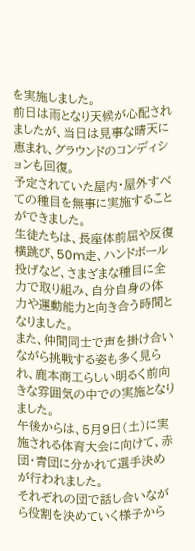を実施しました。
前日は雨となり天候が心配されましたが、当日は見事な晴天に恵まれ、グラウンドのコンディションも回復。
予定されていた屋内・屋外すべての種目を無事に実施することができました。
生徒たちは、長座体前屈や反復横跳び、50m走、ハンドボール投げなど、さまざまな種目に全力で取り組み、自分自身の体力や運動能力と向き合う時間となりました。
また、仲間同士で声を掛け合いながら挑戦する姿も多く見られ、鹿本商工らしい明るく前向きな雰囲気の中での実施となりました。
午後からは、5月9日(土)に実施される体育大会に向けて、赤団・青団に分かれて選手決めが行われました。
それぞれの団で話し合いながら役割を決めていく様子から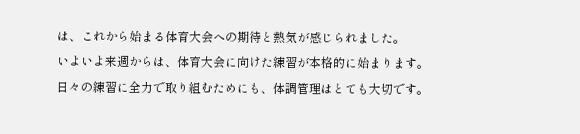は、これから始まる体育大会への期待と熱気が感じられました。
いよいよ来週からは、体育大会に向けた練習が本格的に始まります。
日々の練習に全力で取り組むためにも、体調管理はとても大切です。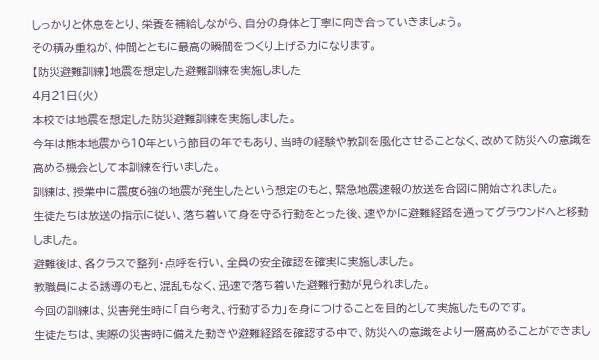しっかりと休息をとり、栄養を補給しながら、自分の身体と丁寧に向き合っていきましょう。
その積み重ねが、仲間とともに最高の瞬間をつくり上げる力になります。
【防災避難訓練】地震を想定した避難訓練を実施しました
4月21日(火)
本校では地震を想定した防災避難訓練を実施しました。
今年は熊本地震から10年という節目の年でもあり、当時の経験や教訓を風化させることなく、改めて防災への意識を高める機会として本訓練を行いました。
訓練は、授業中に震度6強の地震が発生したという想定のもと、緊急地震速報の放送を合図に開始されました。
生徒たちは放送の指示に従い、落ち着いて身を守る行動をとった後、速やかに避難経路を通ってグラウンドへと移動しました。
避難後は、各クラスで整列・点呼を行い、全員の安全確認を確実に実施しました。
教職員による誘導のもと、混乱もなく、迅速で落ち着いた避難行動が見られました。
今回の訓練は、災害発生時に「自ら考え、行動する力」を身につけることを目的として実施したものです。
生徒たちは、実際の災害時に備えた動きや避難経路を確認する中で、防災への意識をより一層高めることができまし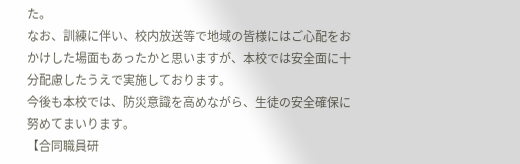た。
なお、訓練に伴い、校内放送等で地域の皆様にはご心配をおかけした場面もあったかと思いますが、本校では安全面に十分配慮したうえで実施しております。
今後も本校では、防災意識を高めながら、生徒の安全確保に努めてまいります。
【合同職員研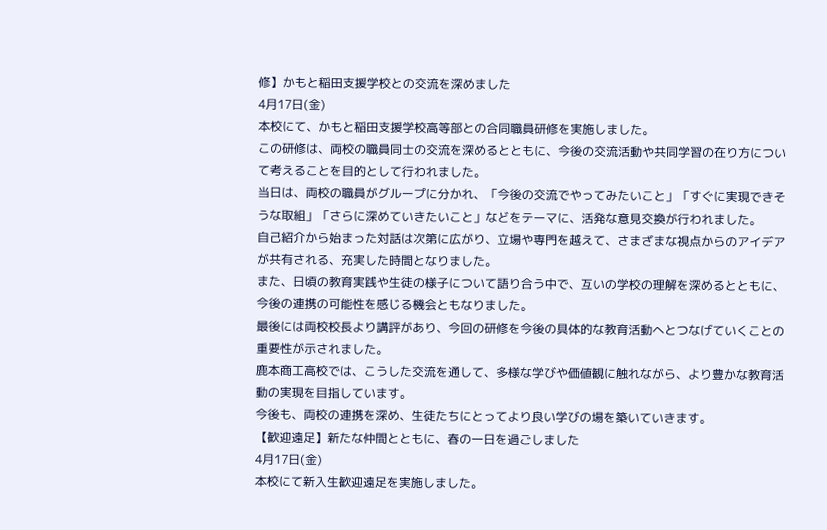修】かもと稲田支援学校との交流を深めました
4月17日(金)
本校にて、かもと稲田支援学校高等部との合同職員研修を実施しました。
この研修は、両校の職員同士の交流を深めるとともに、今後の交流活動や共同学習の在り方について考えることを目的として行われました。
当日は、両校の職員がグループに分かれ、「今後の交流でやってみたいこと」「すぐに実現できそうな取組」「さらに深めていきたいこと」などをテーマに、活発な意見交換が行われました。
自己紹介から始まった対話は次第に広がり、立場や専門を越えて、さまざまな視点からのアイデアが共有される、充実した時間となりました。
また、日頃の教育実践や生徒の様子について語り合う中で、互いの学校の理解を深めるとともに、今後の連携の可能性を感じる機会ともなりました。
最後には両校校長より講評があり、今回の研修を今後の具体的な教育活動へとつなげていくことの重要性が示されました。
鹿本商工高校では、こうした交流を通して、多様な学びや価値観に触れながら、より豊かな教育活動の実現を目指しています。
今後も、両校の連携を深め、生徒たちにとってより良い学びの場を築いていきます。
【歓迎遠足】新たな仲間とともに、春の一日を過ごしました
4月17日(金)
本校にて新入生歓迎遠足を実施しました。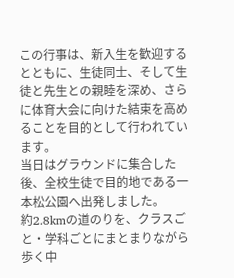この行事は、新入生を歓迎するとともに、生徒同士、そして生徒と先生との親睦を深め、さらに体育大会に向けた結束を高めることを目的として行われています。
当日はグラウンドに集合した後、全校生徒で目的地である一本松公園へ出発しました。
約2.8kmの道のりを、クラスごと・学科ごとにまとまりながら歩く中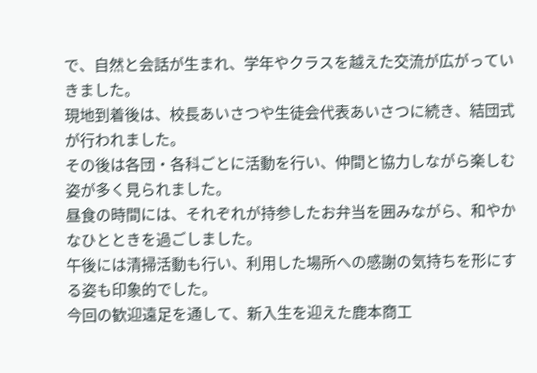で、自然と会話が生まれ、学年やクラスを越えた交流が広がっていきました。
現地到着後は、校長あいさつや生徒会代表あいさつに続き、結団式が行われました。
その後は各団・各科ごとに活動を行い、仲間と協力しながら楽しむ姿が多く見られました。
昼食の時間には、それぞれが持参したお弁当を囲みながら、和やかなひとときを過ごしました。
午後には清掃活動も行い、利用した場所への感謝の気持ちを形にする姿も印象的でした。
今回の歓迎遠足を通して、新入生を迎えた鹿本商工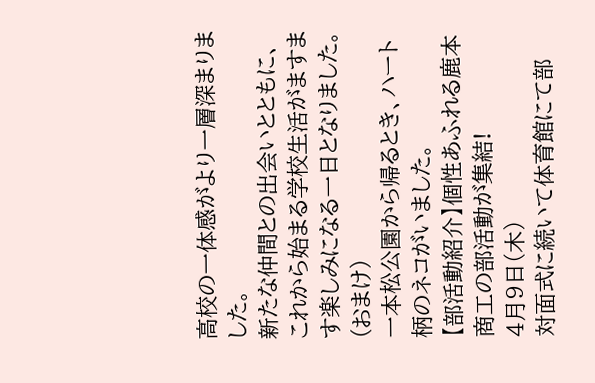高校の一体感がより一層深まりました。
新たな仲間との出会いとともに、これから始まる学校生活がますます楽しみになる一日となりました。
(おまけ)
一本松公園から帰るとき、ハート柄のネコがいました。
【部活動紹介】個性あふれる鹿本商工の部活動が集結!
4月9日(木)
対面式に続いて体育館にて部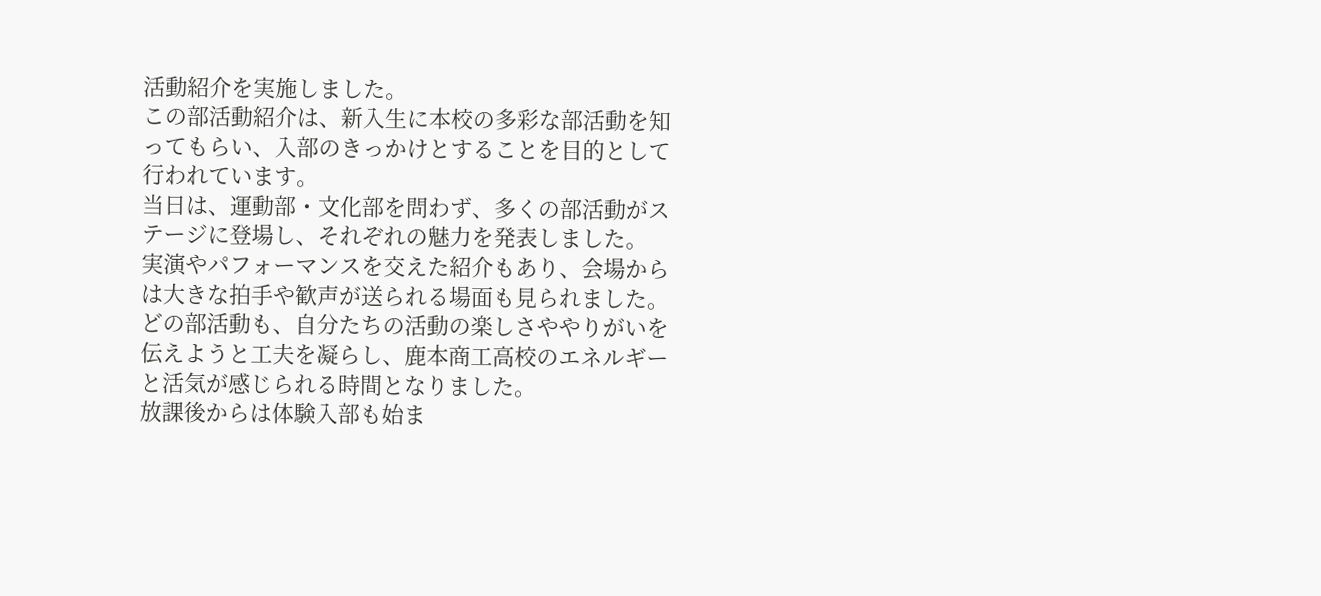活動紹介を実施しました。
この部活動紹介は、新入生に本校の多彩な部活動を知ってもらい、入部のきっかけとすることを目的として行われています。
当日は、運動部・文化部を問わず、多くの部活動がステージに登場し、それぞれの魅力を発表しました。
実演やパフォーマンスを交えた紹介もあり、会場からは大きな拍手や歓声が送られる場面も見られました。
どの部活動も、自分たちの活動の楽しさややりがいを伝えようと工夫を凝らし、鹿本商工高校のエネルギーと活気が感じられる時間となりました。
放課後からは体験入部も始ま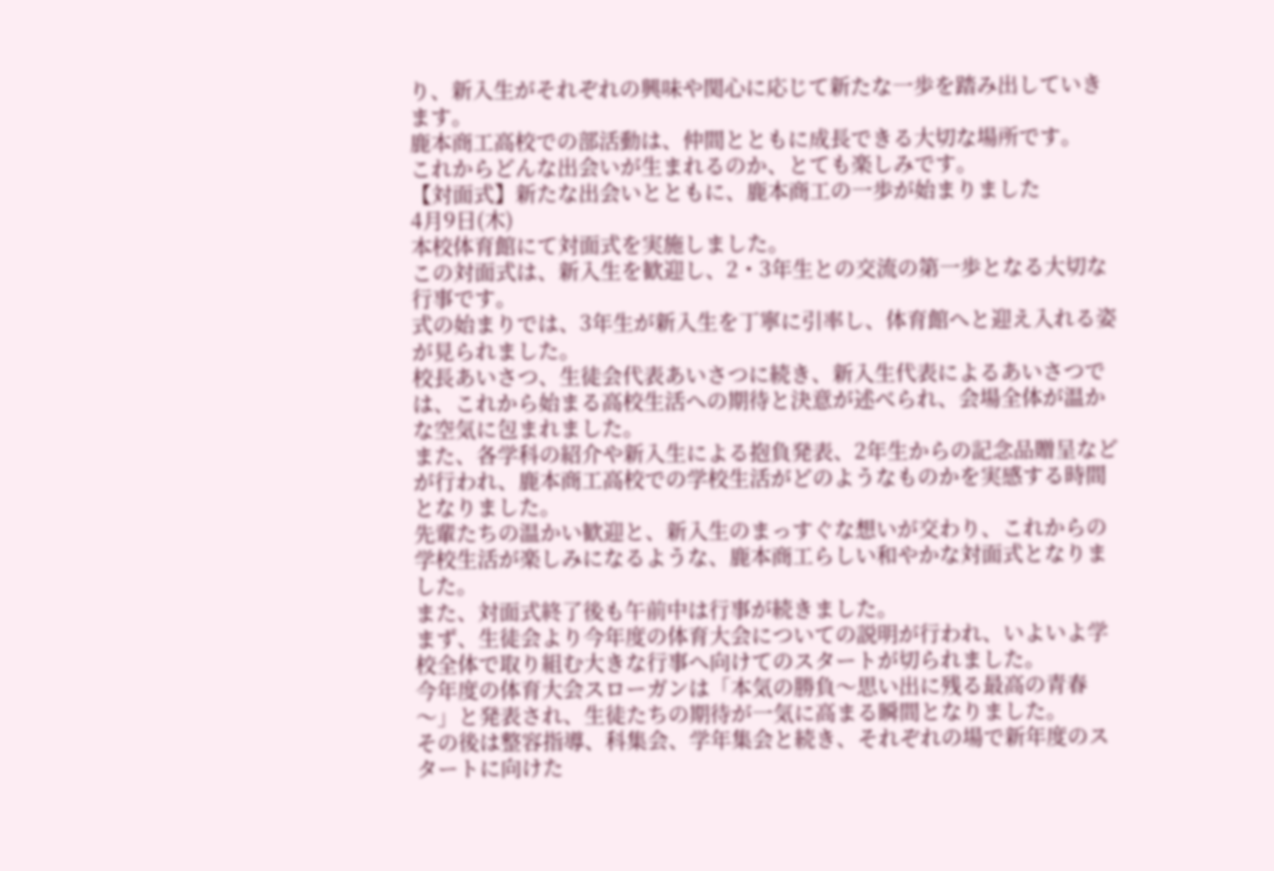り、新入生がそれぞれの興味や関心に応じて新たな一歩を踏み出していきます。
鹿本商工高校での部活動は、仲間とともに成長できる大切な場所です。
これからどんな出会いが生まれるのか、とても楽しみです。
【対面式】新たな出会いとともに、鹿本商工の一歩が始まりました
4月9日(木)
本校体育館にて対面式を実施しました。
この対面式は、新入生を歓迎し、2・3年生との交流の第一歩となる大切な行事です。
式の始まりでは、3年生が新入生を丁寧に引率し、体育館へと迎え入れる姿が見られました。
校長あいさつ、生徒会代表あいさつに続き、新入生代表によるあいさつでは、これから始まる高校生活への期待と決意が述べられ、会場全体が温かな空気に包まれました。
また、各学科の紹介や新入生による抱負発表、2年生からの記念品贈呈などが行われ、鹿本商工高校での学校生活がどのようなものかを実感する時間となりました。
先輩たちの温かい歓迎と、新入生のまっすぐな想いが交わり、これからの学校生活が楽しみになるような、鹿本商工らしい和やかな対面式となりました。
また、対面式終了後も午前中は行事が続きました。
まず、生徒会より今年度の体育大会についての説明が行われ、いよいよ学校全体で取り組む大きな行事へ向けてのスタートが切られました。
今年度の体育大会スローガンは「本気の勝負〜思い出に残る最高の青春〜」と発表され、生徒たちの期待が一気に高まる瞬間となりました。
その後は整容指導、科集会、学年集会と続き、それぞれの場で新年度のスタートに向けた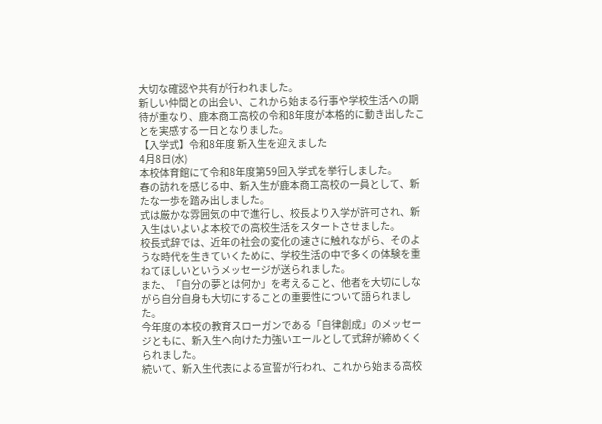大切な確認や共有が行われました。
新しい仲間との出会い、これから始まる行事や学校生活への期待が重なり、鹿本商工高校の令和8年度が本格的に動き出したことを実感する一日となりました。
【入学式】令和8年度 新入生を迎えました
4月8日(水)
本校体育館にて令和8年度第59回入学式を挙行しました。
春の訪れを感じる中、新入生が鹿本商工高校の一員として、新たな一歩を踏み出しました。
式は厳かな雰囲気の中で進行し、校長より入学が許可され、新入生はいよいよ本校での高校生活をスタートさせました。
校長式辞では、近年の社会の変化の速さに触れながら、そのような時代を生きていくために、学校生活の中で多くの体験を重ねてほしいというメッセージが送られました。
また、「自分の夢とは何か」を考えること、他者を大切にしながら自分自身も大切にすることの重要性について語られました。
今年度の本校の教育スローガンである「自律創成」のメッセージともに、新入生へ向けた力強いエールとして式辞が締めくくられました。
続いて、新入生代表による宣誓が行われ、これから始まる高校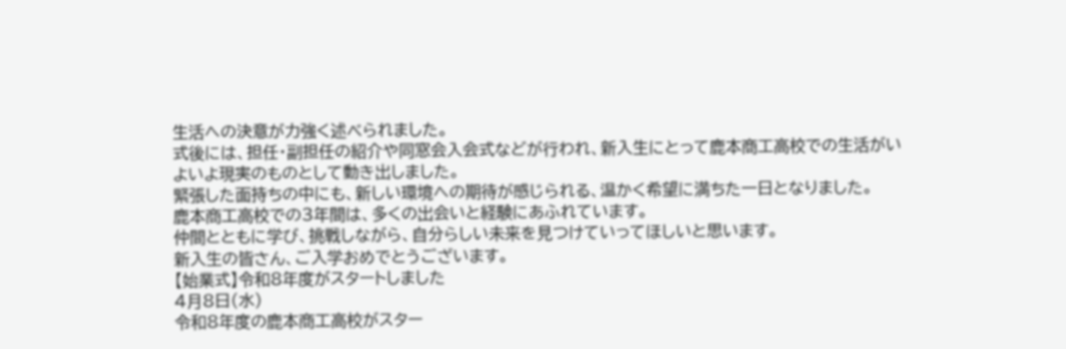生活への決意が力強く述べられました。
式後には、担任・副担任の紹介や同窓会入会式などが行われ、新入生にとって鹿本商工高校での生活がいよいよ現実のものとして動き出しました。
緊張した面持ちの中にも、新しい環境への期待が感じられる、温かく希望に満ちた一日となりました。
鹿本商工高校での3年間は、多くの出会いと経験にあふれています。
仲間とともに学び、挑戦しながら、自分らしい未来を見つけていってほしいと思います。
新入生の皆さん、ご入学おめでとうございます。
【始業式】令和8年度がスタートしました
4月8日(水)
令和8年度の鹿本商工高校がスター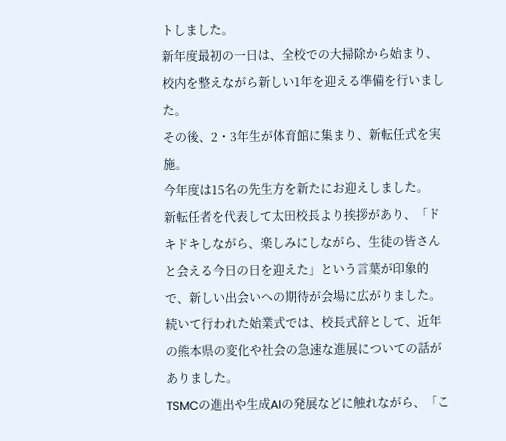トしました。
新年度最初の一日は、全校での大掃除から始まり、校内を整えながら新しい1年を迎える準備を行いました。
その後、2・3年生が体育館に集まり、新転任式を実施。
今年度は15名の先生方を新たにお迎えしました。
新転任者を代表して太田校長より挨拶があり、「ドキドキしながら、楽しみにしながら、生徒の皆さんと会える今日の日を迎えた」という言葉が印象的で、新しい出会いへの期待が会場に広がりました。
続いて行われた始業式では、校長式辞として、近年の熊本県の変化や社会の急速な進展についての話がありました。
TSMCの進出や生成AIの発展などに触れながら、「こ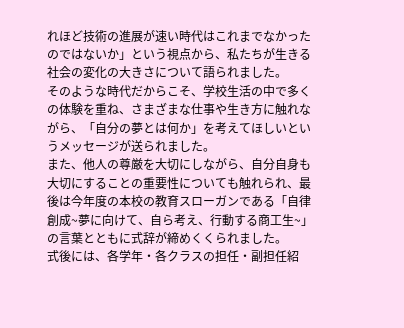れほど技術の進展が速い時代はこれまでなかったのではないか」という視点から、私たちが生きる社会の変化の大きさについて語られました。
そのような時代だからこそ、学校生活の中で多くの体験を重ね、さまざまな仕事や生き方に触れながら、「自分の夢とは何か」を考えてほしいというメッセージが送られました。
また、他人の尊厳を大切にしながら、自分自身も大切にすることの重要性についても触れられ、最後は今年度の本校の教育スローガンである「自律創成~夢に向けて、自ら考え、行動する商工生~」の言葉とともに式辞が締めくくられました。
式後には、各学年・各クラスの担任・副担任紹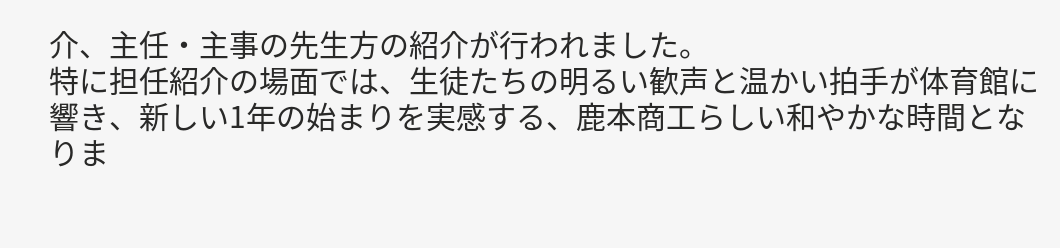介、主任・主事の先生方の紹介が行われました。
特に担任紹介の場面では、生徒たちの明るい歓声と温かい拍手が体育館に響き、新しい1年の始まりを実感する、鹿本商工らしい和やかな時間となりま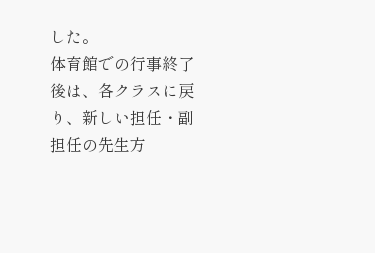した。
体育館での行事終了後は、各クラスに戻り、新しい担任・副担任の先生方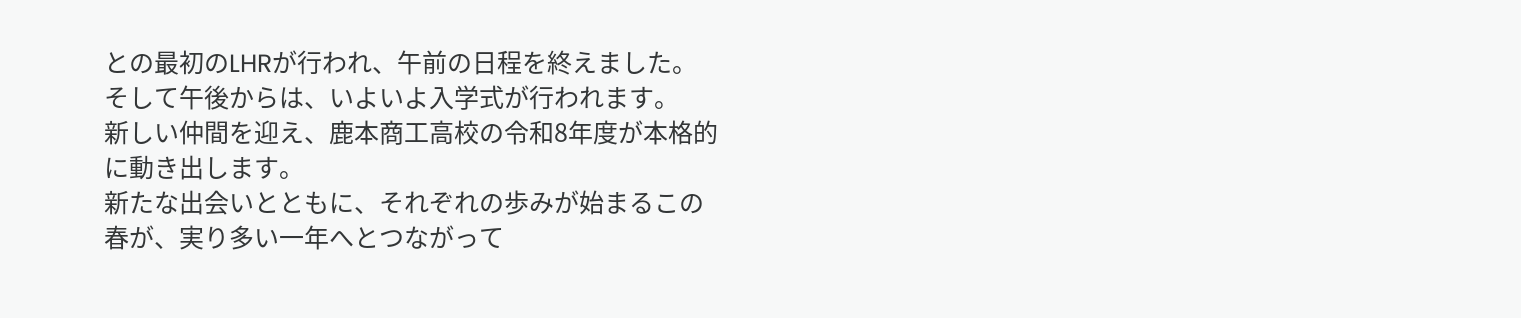との最初のLHRが行われ、午前の日程を終えました。
そして午後からは、いよいよ入学式が行われます。
新しい仲間を迎え、鹿本商工高校の令和8年度が本格的に動き出します。
新たな出会いとともに、それぞれの歩みが始まるこの春が、実り多い一年へとつながって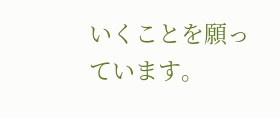いくことを願っています。